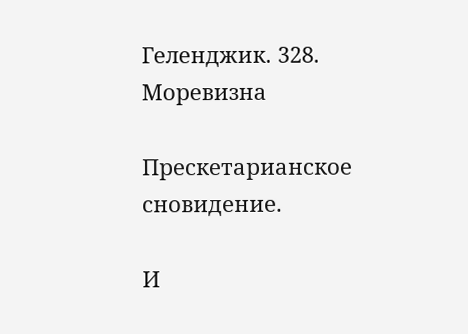Геленджик. 328. Моревизна

Прескетарианское сновидение.

И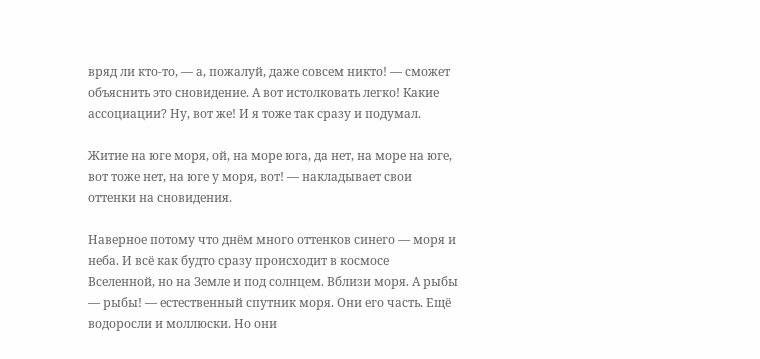вряд ли кто-то, — а, пожалуй, даже совсем никто! — сможет объяснить это сновидение. А вот истолковать легко! Какие ассоциации? Ну, вот же! И я тоже так сразу и подумал.

Житие на юге моря, ой, на море юга, да нет, на море на юге, вот тоже нет, на юге у моря, вот! — накладывает свои оттенки на сновидения.

Наверное потому что днём много оттенков синего — моря и неба. И всё как будто сразу происходит в космосе  Вселенной, но на Земле и под солнцем. Вблизи моря. А рыбы — рыбы! — естественный спутник моря. Они его часть. Ещё водоросли и моллюски. Но они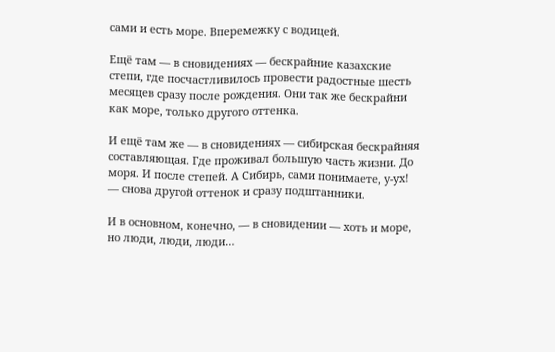сами и есть море. Вперемежку с водицей.

Ещё там — в сновидениях — бескрайние казахские степи, где посчастливилось провести радостные шесть месяцев сразу после рождения. Они так же бескрайни как море, только другого оттенка.

И ещё там же — в сновидениях — сибирская бескрайняя составляющая. Где проживал большую часть жизни. До моря. И после степей. А Сибирь, сами понимаете, у-ух! — снова другой оттенок и сразу подштанники.

И в основном, конечно, — в сновидении — хоть и море, но люди, люди, люди…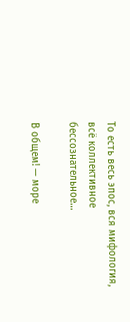То есть весь эпос, вся мифология, всё коллективное бессознательное…

В общем! — море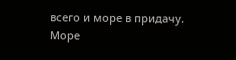всего и море в придачу. Море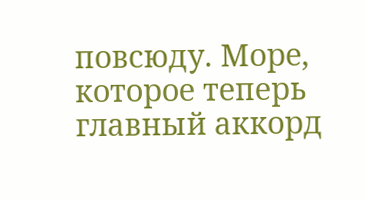повсюду. Море, которое теперь главный аккорд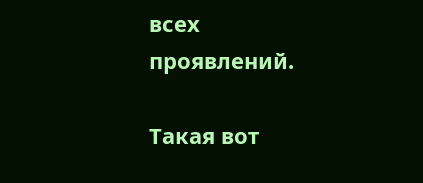всех проявлений.

Такая вот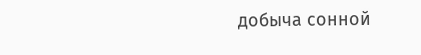добыча сонной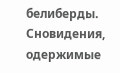белиберды. Сновидения, одержимые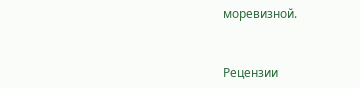моревизной.


Рецензии